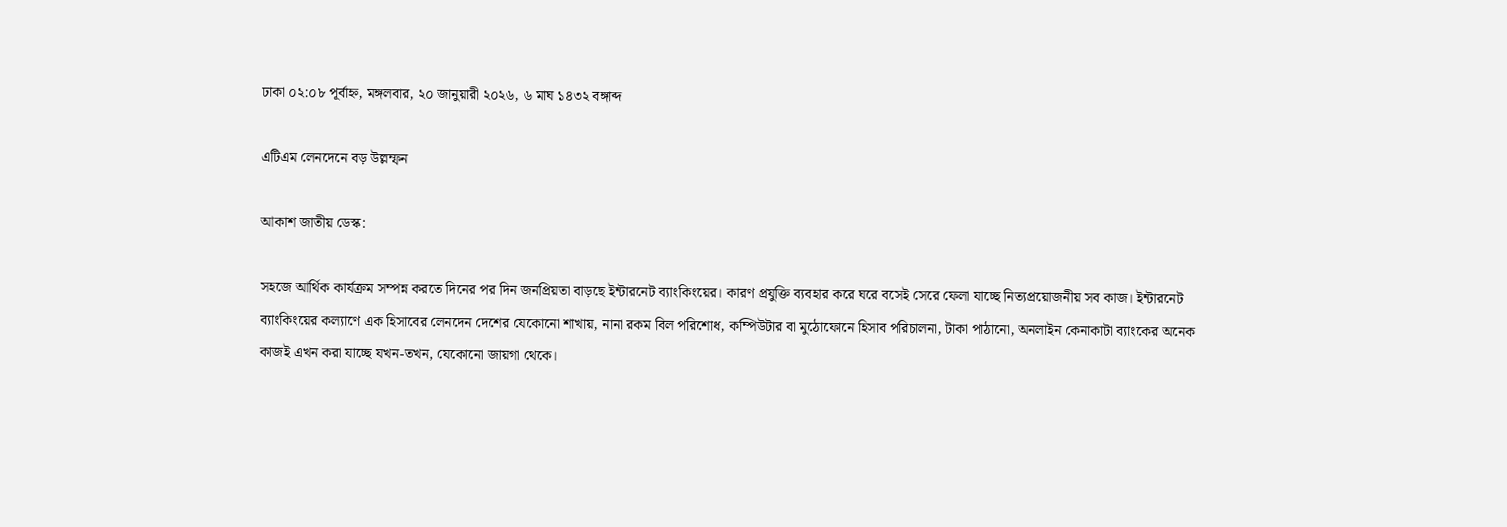ঢাকা ০২:০৮ পূর্বাহ্ন, মঙ্গলবার, ২০ জানুয়ারী ২০২৬, ৬ মাঘ ১৪৩২ বঙ্গাব্দ

এটিএম লেনদেনে বড় উল্লম্ফন

আকাশ জাতীয় ডেস্ক:

সহজে আর্থিক কার্যক্রম সম্পন্ন করতে দিনের পর দিন জনপ্রিয়তা বাড়ছে ইন্টারনেট ব্যাংকিংয়ের। কারণ প্রযুক্তি ব্যবহার করে ঘরে বসেই সেরে ফেলা যাচ্ছে নিত্যপ্রয়োজনীয় সব কাজ। ইন্টারনেট ব্যাংকিংয়ের কল্যাণে এক হিসাবের লেনদেন দেশের যেকোনো শাখায়, নানা রকম বিল পরিশোধ, কম্পিউটার বা মুঠোফোনে হিসাব পরিচালনা, টাকা পাঠানো, অনলাইন কেনাকাটা ব্যাংকের অনেক কাজই এখন করা যাচ্ছে যখন-তখন, যেকোনো জায়গা থেকে।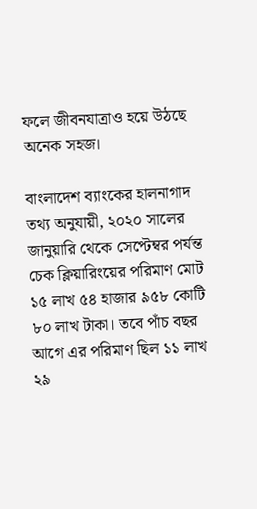ফলে জীবনযাত্রাও হয়ে উঠছে অনেক সহজ।

বাংলাদেশ ব্যাংকের হালনাগাদ তথ্য অনুযায়ী, ২০২০ সালের জানুয়ারি থেকে সেপ্টেম্বর পর্যন্ত চেক ক্লিয়ারিংয়ের পরিমাণ মোট ১৫ লাখ ৫৪ হাজার ৯৫৮ কোটি ৮০ লাখ টাকা। তবে পাঁচ বছর আগে এর পরিমাণ ছিল ১১ লাখ ২৯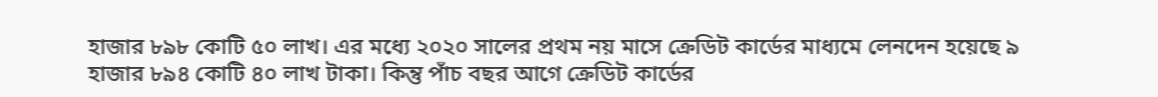হাজার ৮৯৮ কোটি ৫০ লাখ। এর মধ্যে ২০২০ সালের প্রথম নয় মাসে ক্রেডিট কার্ডের মাধ্যমে লেনদেন হয়েছে ৯ হাজার ৮৯৪ কোটি ৪০ লাখ টাকা। কিন্তু পাঁচ বছর আগে ক্রেডিট কার্ডের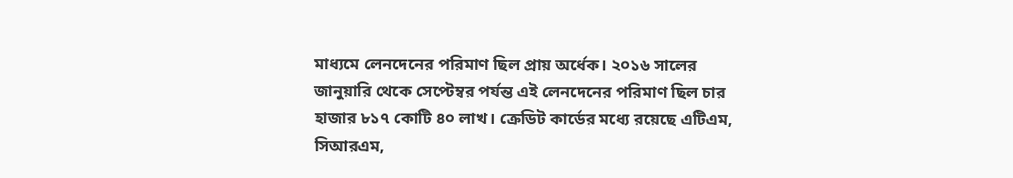মাধ্যমে লেনদেনের পরিমাণ ছিল প্রায় অর্ধেক। ২০১৬ সালের জানুয়ারি থেকে সেপ্টেম্বর পর্যন্ত এই লেনদেনের পরিমাণ ছিল চার হাজার ৮১৭ কোটি ৪০ লাখ। ক্রেডিট কার্ডের মধ্যে রয়েছে এটিএম, সিআরএম,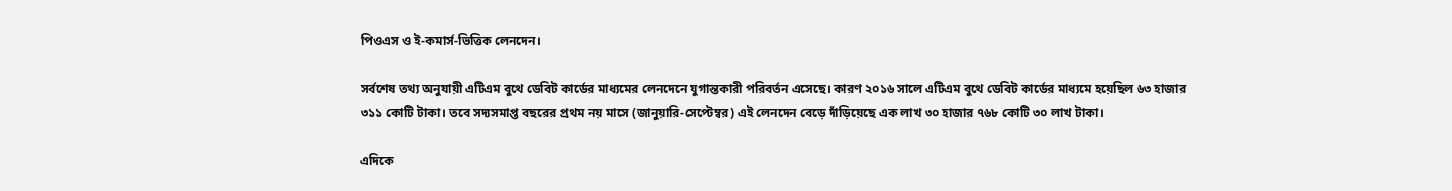পিওএস ও ই-কমার্স-ভিত্তিক লেনদেন।

সর্বশেষ তথ্য অনুযায়ী এটিএম বুথে ডেবিট কার্ডের মাধ্যমের লেনদেনে যুগান্তকারী পরিবর্তন এসেছে। কারণ ২০১৬ সালে এটিএম বুথে ডেবিট কার্ডের মাধ্যমে হয়েছিল ৬৩ হাজার ৩১১ কোটি টাকা। তবে সদ্যসমাপ্ত বছরের প্রথম নয় মাসে (জানুয়ারি-সেপ্টেম্বর) এই লেনদেন বেড়ে দাঁড়িয়েছে এক লাখ ৩০ হাজার ৭৬৮ কোটি ৩০ লাখ টাকা।

এদিকে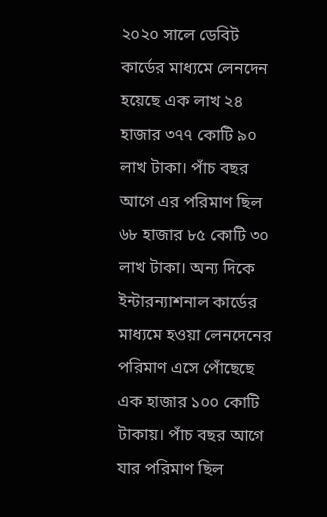২০২০ সালে ডেবিট কার্ডের মাধ্যমে লেনদেন হয়েছে এক লাখ ২৪ হাজার ৩৭৭ কোটি ৯০ লাখ টাকা। পাঁচ বছর আগে এর পরিমাণ ছিল ৬৮ হাজার ৮৫ কোটি ৩০ লাখ টাকা। অন্য দিকে ইন্টারন্যাশনাল কার্ডের মাধ্যমে হওয়া লেনদেনের পরিমাণ এসে পোঁছেছে এক হাজার ১০০ কোটি টাকায়। পাঁচ বছর আগে যার পরিমাণ ছিল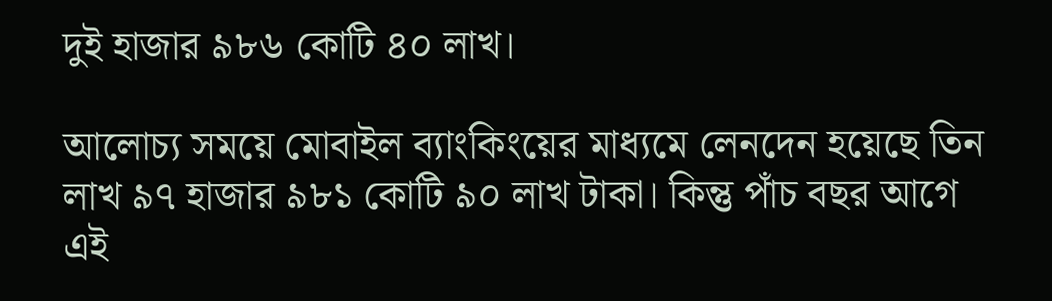দুই হাজার ৯৮৬ কোটি ৪০ লাখ।

আলোচ্য সময়ে মোবাইল ব্যাংকিংয়ের মাধ্যমে লেনদেন হয়েছে তিন লাখ ৯৭ হাজার ৯৮১ কোটি ৯০ লাখ টাকা। কিন্তু পাঁচ বছর আগে এই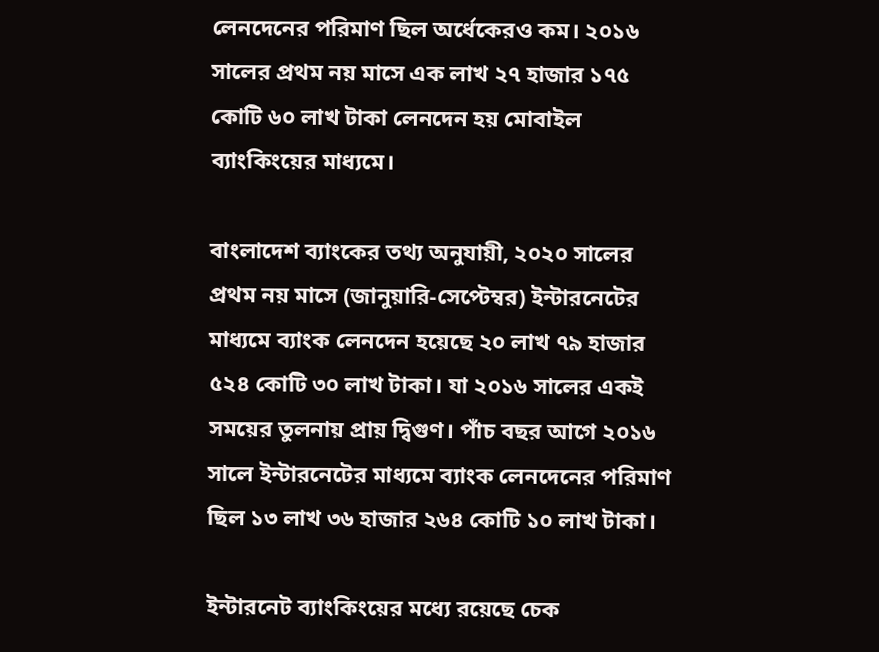লেনদেনের পরিমাণ ছিল অর্ধেকেরও কম। ২০১৬ সালের প্রথম নয় মাসে এক লাখ ২৭ হাজার ১৭৫ কোটি ৬০ লাখ টাকা লেনদেন হয় মোবাইল ব্যাংকিংয়ের মাধ্যমে।

বাংলাদেশ ব্যাংকের তথ্য অনুযায়ী, ২০২০ সালের প্রথম নয় মাসে (জানুয়ারি-সেপ্টেম্বর) ইন্টারনেটের মাধ্যমে ব্যাংক লেনদেন হয়েছে ২০ লাখ ৭৯ হাজার ৫২৪ কোটি ৩০ লাখ টাকা। যা ২০১৬ সালের একই সময়ের তুলনায় প্রায় দ্বিগুণ। পাঁচ বছর আগে ২০১৬ সালে ইন্টারনেটের মাধ্যমে ব্যাংক লেনদেনের পরিমাণ ছিল ১৩ লাখ ৩৬ হাজার ২৬৪ কোটি ১০ লাখ টাকা।

ইন্টারনেট ব্যাংকিংয়ের মধ্যে রয়েছে চেক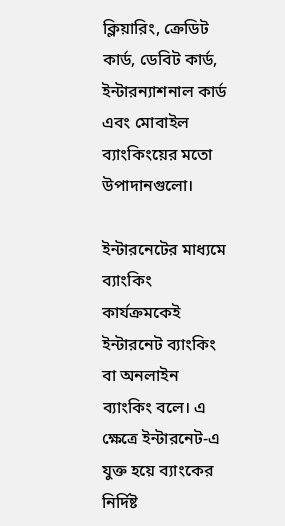ক্লিয়ারিং, ক্রেডিট কার্ড, ডেবিট কার্ড, ইন্টারন্যাশনাল কার্ড এবং মোবাইল ব্যাংকিংয়ের মতো উপাদানগুলো।

ইন্টারনেটের মাধ্যমে ব্যাংকিং কার্যক্রমকেই ইন্টারনেট ব্যাংকিং বা অনলাইন ব্যাংকিং বলে। এ ক্ষেত্রে ইন্টারনেট-এ যুক্ত হয়ে ব্যাংকের নির্দিষ্ট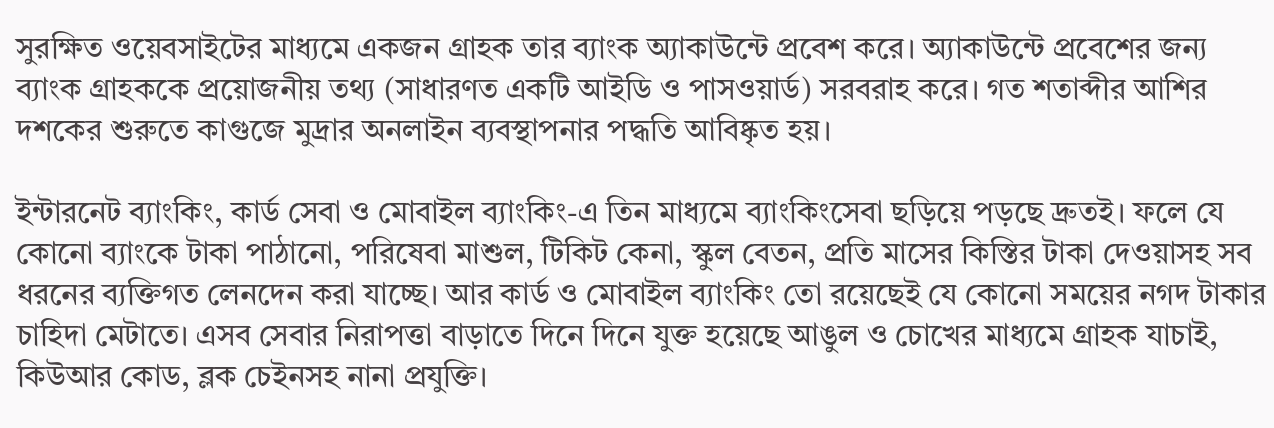সুরক্ষিত ওয়েবসাইটের মাধ্যমে একজন গ্রাহক তার ব্যাংক অ্যাকাউন্টে প্রবেশ করে। অ্যাকাউন্টে প্রবেশের জন্য ব্যাংক গ্রাহককে প্রয়োজনীয় তথ্য (সাধারণত একটি আইডি ও পাসওয়ার্ড) সরবরাহ করে। গত শতাব্দীর আশির দশকের শুরুতে কাগুজে মুদ্রার অনলাইন ব্যবস্থাপনার পদ্ধতি আবিষ্কৃত হয়।

ইন্টারনেট ব্যাংকিং, কার্ড সেবা ও মোবাইল ব্যাংকিং-এ তিন মাধ্যমে ব্যাংকিংসেবা ছড়িয়ে পড়ছে দ্রুতই। ফলে যে কোনো ব্যাংকে টাকা পাঠানো, পরিষেবা মাশুল, টিকিট কেনা, স্কুল বেতন, প্রতি মাসের কিস্তির টাকা দেওয়াসহ সব ধরনের ব্যক্তিগত লেনদেন করা যাচ্ছে। আর কার্ড ও মোবাইল ব্যাংকিং তো রয়েছেই যে কোনো সময়ের নগদ টাকার চাহিদা মেটাতে। এসব সেবার নিরাপত্তা বাড়াতে দিনে দিনে যুক্ত হয়েছে আঙুল ও চোখের মাধ্যমে গ্রাহক যাচাই, কিউআর কোড, ব্লক চেইনসহ নানা প্রযুক্তি।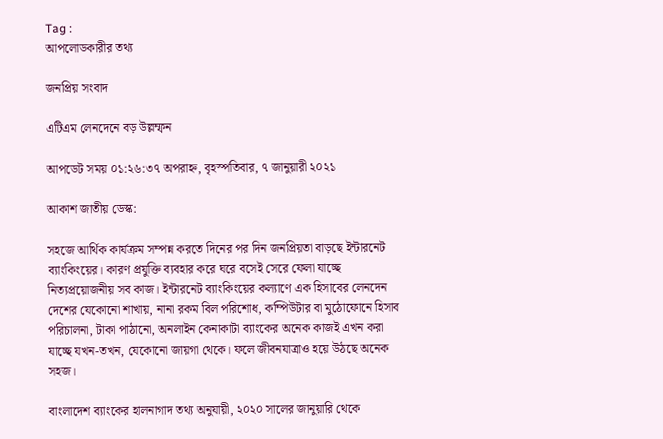Tag :
আপলোডকারীর তথ্য

জনপ্রিয় সংবাদ

এটিএম লেনদেনে বড় উল্লম্ফন

আপডেট সময় ০১:২৬:৩৭ অপরাহ্ন, বৃহস্পতিবার, ৭ জানুয়ারী ২০২১

আকাশ জাতীয় ডেস্ক:

সহজে আর্থিক কার্যক্রম সম্পন্ন করতে দিনের পর দিন জনপ্রিয়তা বাড়ছে ইন্টারনেট ব্যাংকিংয়ের। কারণ প্রযুক্তি ব্যবহার করে ঘরে বসেই সেরে ফেলা যাচ্ছে নিত্যপ্রয়োজনীয় সব কাজ। ইন্টারনেট ব্যাংকিংয়ের কল্যাণে এক হিসাবের লেনদেন দেশের যেকোনো শাখায়, নানা রকম বিল পরিশোধ, কম্পিউটার বা মুঠোফোনে হিসাব পরিচালনা, টাকা পাঠানো, অনলাইন কেনাকাটা ব্যাংকের অনেক কাজই এখন করা যাচ্ছে যখন-তখন, যেকোনো জায়গা থেকে। ফলে জীবনযাত্রাও হয়ে উঠছে অনেক সহজ।

বাংলাদেশ ব্যাংকের হালনাগাদ তথ্য অনুযায়ী, ২০২০ সালের জানুয়ারি থেকে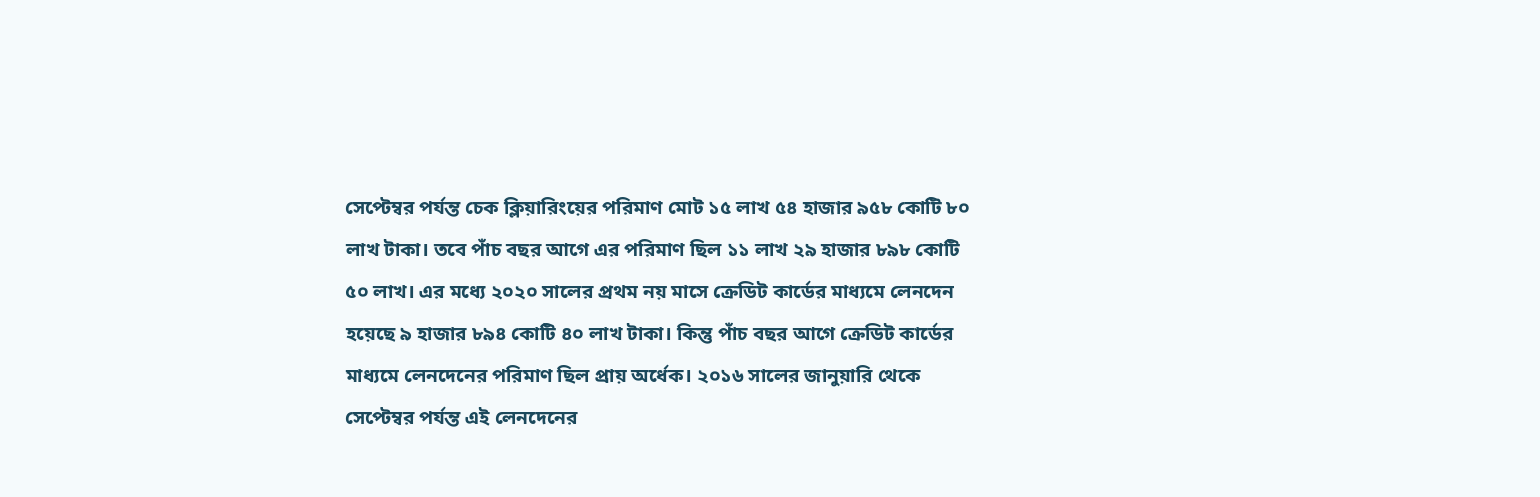সেপ্টেম্বর পর্যন্ত চেক ক্লিয়ারিংয়ের পরিমাণ মোট ১৫ লাখ ৫৪ হাজার ৯৫৮ কোটি ৮০ লাখ টাকা। তবে পাঁচ বছর আগে এর পরিমাণ ছিল ১১ লাখ ২৯ হাজার ৮৯৮ কোটি ৫০ লাখ। এর মধ্যে ২০২০ সালের প্রথম নয় মাসে ক্রেডিট কার্ডের মাধ্যমে লেনদেন হয়েছে ৯ হাজার ৮৯৪ কোটি ৪০ লাখ টাকা। কিন্তু পাঁচ বছর আগে ক্রেডিট কার্ডের মাধ্যমে লেনদেনের পরিমাণ ছিল প্রায় অর্ধেক। ২০১৬ সালের জানুয়ারি থেকে সেপ্টেম্বর পর্যন্ত এই লেনদেনের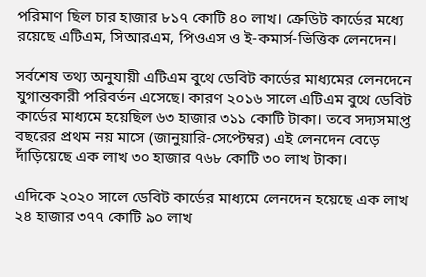পরিমাণ ছিল চার হাজার ৮১৭ কোটি ৪০ লাখ। ক্রেডিট কার্ডের মধ্যে রয়েছে এটিএম, সিআরএম, পিওএস ও ই-কমার্স-ভিত্তিক লেনদেন।

সর্বশেষ তথ্য অনুযায়ী এটিএম বুথে ডেবিট কার্ডের মাধ্যমের লেনদেনে যুগান্তকারী পরিবর্তন এসেছে। কারণ ২০১৬ সালে এটিএম বুথে ডেবিট কার্ডের মাধ্যমে হয়েছিল ৬৩ হাজার ৩১১ কোটি টাকা। তবে সদ্যসমাপ্ত বছরের প্রথম নয় মাসে (জানুয়ারি-সেপ্টেম্বর) এই লেনদেন বেড়ে দাঁড়িয়েছে এক লাখ ৩০ হাজার ৭৬৮ কোটি ৩০ লাখ টাকা।

এদিকে ২০২০ সালে ডেবিট কার্ডের মাধ্যমে লেনদেন হয়েছে এক লাখ ২৪ হাজার ৩৭৭ কোটি ৯০ লাখ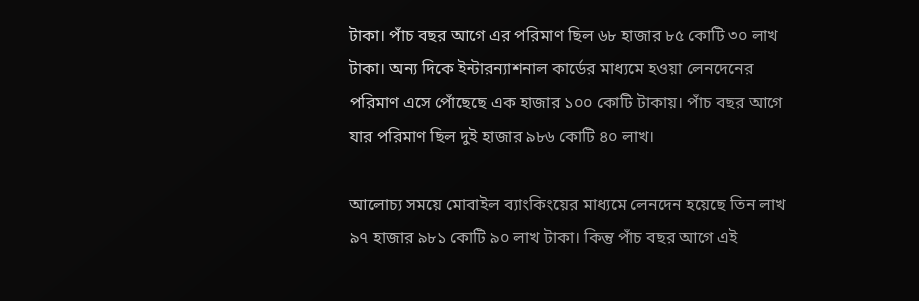টাকা। পাঁচ বছর আগে এর পরিমাণ ছিল ৬৮ হাজার ৮৫ কোটি ৩০ লাখ টাকা। অন্য দিকে ইন্টারন্যাশনাল কার্ডের মাধ্যমে হওয়া লেনদেনের পরিমাণ এসে পোঁছেছে এক হাজার ১০০ কোটি টাকায়। পাঁচ বছর আগে যার পরিমাণ ছিল দুই হাজার ৯৮৬ কোটি ৪০ লাখ।

আলোচ্য সময়ে মোবাইল ব্যাংকিংয়ের মাধ্যমে লেনদেন হয়েছে তিন লাখ ৯৭ হাজার ৯৮১ কোটি ৯০ লাখ টাকা। কিন্তু পাঁচ বছর আগে এই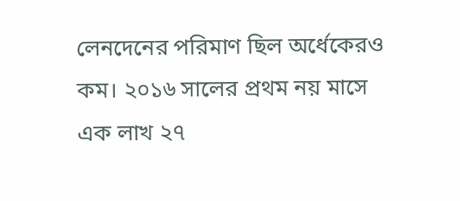লেনদেনের পরিমাণ ছিল অর্ধেকেরও কম। ২০১৬ সালের প্রথম নয় মাসে এক লাখ ২৭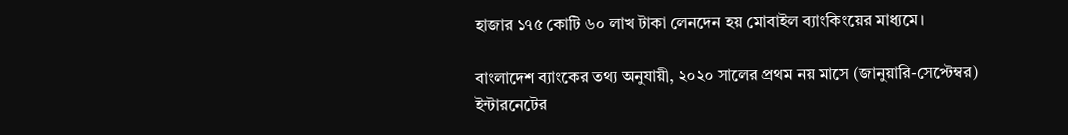হাজার ১৭৫ কোটি ৬০ লাখ টাকা লেনদেন হয় মোবাইল ব্যাংকিংয়ের মাধ্যমে।

বাংলাদেশ ব্যাংকের তথ্য অনুযায়ী, ২০২০ সালের প্রথম নয় মাসে (জানুয়ারি-সেপ্টেম্বর) ইন্টারনেটের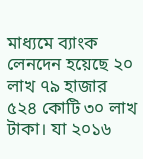মাধ্যমে ব্যাংক লেনদেন হয়েছে ২০ লাখ ৭৯ হাজার ৫২৪ কোটি ৩০ লাখ টাকা। যা ২০১৬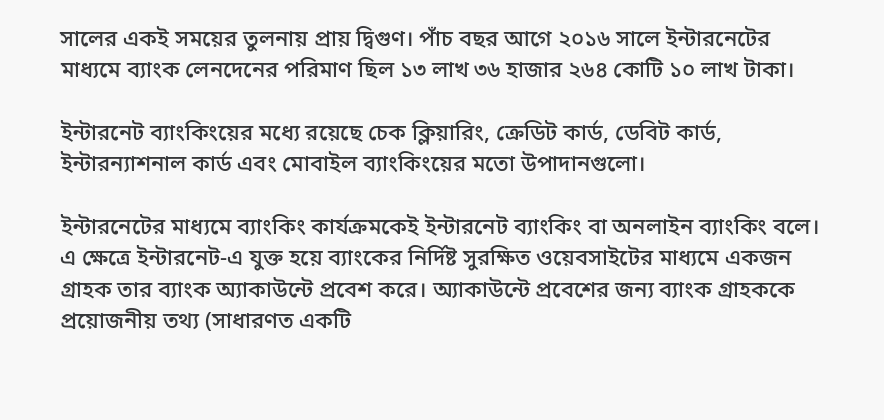সালের একই সময়ের তুলনায় প্রায় দ্বিগুণ। পাঁচ বছর আগে ২০১৬ সালে ইন্টারনেটের মাধ্যমে ব্যাংক লেনদেনের পরিমাণ ছিল ১৩ লাখ ৩৬ হাজার ২৬৪ কোটি ১০ লাখ টাকা।

ইন্টারনেট ব্যাংকিংয়ের মধ্যে রয়েছে চেক ক্লিয়ারিং, ক্রেডিট কার্ড, ডেবিট কার্ড, ইন্টারন্যাশনাল কার্ড এবং মোবাইল ব্যাংকিংয়ের মতো উপাদানগুলো।

ইন্টারনেটের মাধ্যমে ব্যাংকিং কার্যক্রমকেই ইন্টারনেট ব্যাংকিং বা অনলাইন ব্যাংকিং বলে। এ ক্ষেত্রে ইন্টারনেট-এ যুক্ত হয়ে ব্যাংকের নির্দিষ্ট সুরক্ষিত ওয়েবসাইটের মাধ্যমে একজন গ্রাহক তার ব্যাংক অ্যাকাউন্টে প্রবেশ করে। অ্যাকাউন্টে প্রবেশের জন্য ব্যাংক গ্রাহককে প্রয়োজনীয় তথ্য (সাধারণত একটি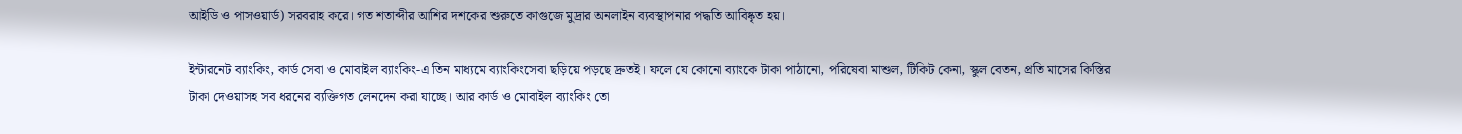আইডি ও পাসওয়ার্ড) সরবরাহ করে। গত শতাব্দীর আশির দশকের শুরুতে কাগুজে মুদ্রার অনলাইন ব্যবস্থাপনার পদ্ধতি আবিষ্কৃত হয়।

ইন্টারনেট ব্যাংকিং, কার্ড সেবা ও মোবাইল ব্যাংকিং-এ তিন মাধ্যমে ব্যাংকিংসেবা ছড়িয়ে পড়ছে দ্রুতই। ফলে যে কোনো ব্যাংকে টাকা পাঠানো, পরিষেবা মাশুল, টিকিট কেনা, স্কুল বেতন, প্রতি মাসের কিস্তির টাকা দেওয়াসহ সব ধরনের ব্যক্তিগত লেনদেন করা যাচ্ছে। আর কার্ড ও মোবাইল ব্যাংকিং তো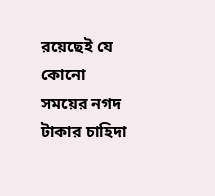রয়েছেই যে কোনো সময়ের নগদ টাকার চাহিদা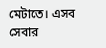মেটাতে। এসব সেবার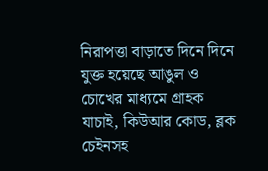নিরাপত্তা বাড়াতে দিনে দিনে যুক্ত হয়েছে আঙুল ও চোখের মাধ্যমে গ্রাহক যাচাই, কিউআর কোড, ব্লক চেইনসহ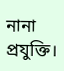নানা প্রযুক্তি।